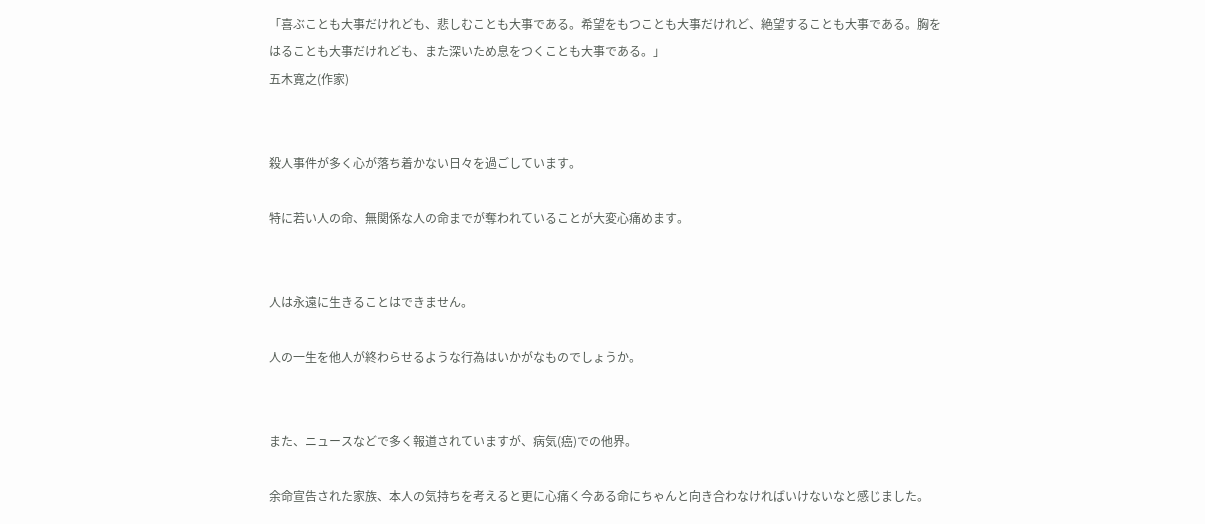「喜ぶことも大事だけれども、悲しむことも大事である。希望をもつことも大事だけれど、絶望することも大事である。胸をはることも大事だけれども、また深いため息をつくことも大事である。」
五木寛之(作家)


殺人事件が多く心が落ち着かない日々を過ごしています。

特に若い人の命、無関係な人の命までが奪われていることが大変心痛めます。


人は永遠に生きることはできません。

人の一生を他人が終わらせるような行為はいかがなものでしょうか。


また、ニュースなどで多く報道されていますが、病気(癌)での他界。

余命宣告された家族、本人の気持ちを考えると更に心痛く今ある命にちゃんと向き合わなければいけないなと感じました。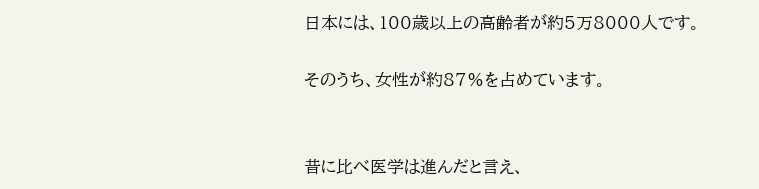日本には、100歳以上の高齢者が約5万8000人です。

そのうち、女性が約87%を占めています。


昔に比べ医学は進んだと言え、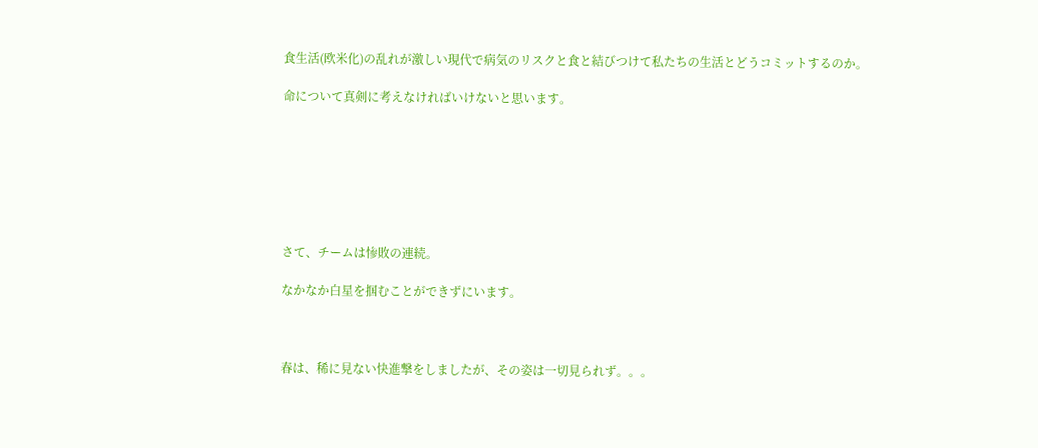食生活(欧米化)の乱れが激しい現代で病気のリスクと食と結びつけて私たちの生活とどうコミットするのか。

命について真剣に考えなければいけないと思います。







さて、チームは惨敗の連続。

なかなか白星を掴むことができずにいます。



春は、稀に見ない快進撃をしましたが、その姿は一切見られず。。。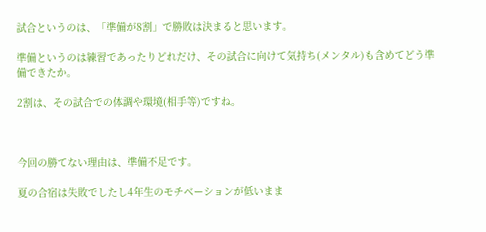試合というのは、「準備が8割」で勝敗は決まると思います。

準備というのは練習であったりどれだけ、その試合に向けて気持ち(メンタル)も含めてどう準備できたか。

2割は、その試合での体調や環境(相手等)ですね。



今回の勝てない理由は、準備不足です。

夏の合宿は失敗でしたし4年生のモチベーションが低いまま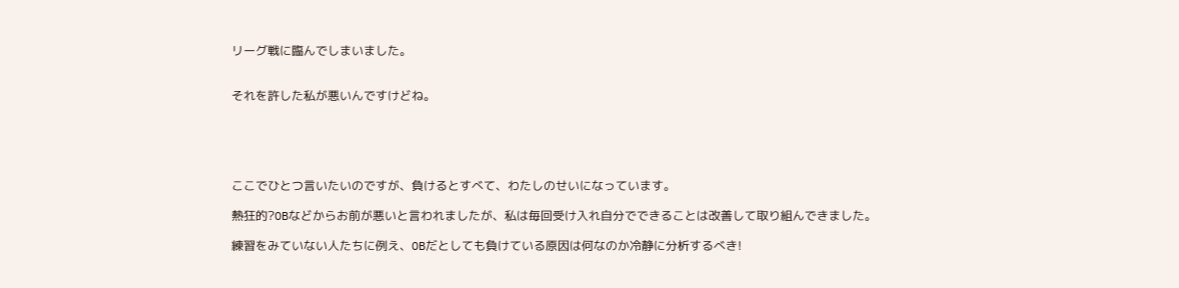リーグ戦に臨んでしまいました。


それを許した私が悪いんですけどね。





ここでひとつ言いたいのですが、負けるとすべて、わたしのせいになっています。

熱狂的?OBなどからお前が悪いと言われましたが、私は毎回受け入れ自分でできることは改善して取り組んできました。

練習をみていない人たちに例え、OBだとしても負けている原因は何なのか冷静に分析するべき!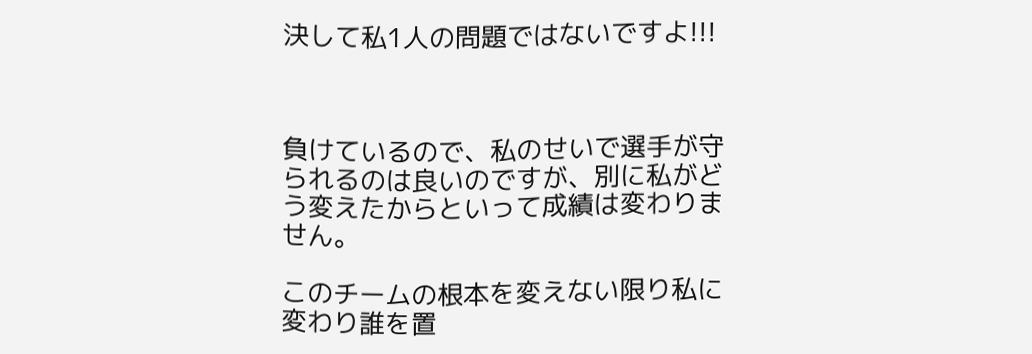決して私1人の問題ではないですよ!!!



負けているので、私のせいで選手が守られるのは良いのですが、別に私がどう変えたからといって成績は変わりません。

このチームの根本を変えない限り私に変わり誰を置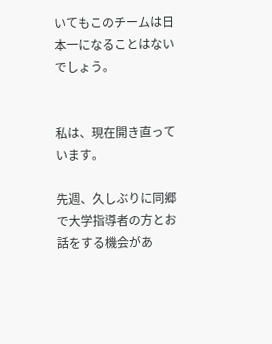いてもこのチームは日本一になることはないでしょう。


私は、現在開き直っています。

先週、久しぶりに同郷で大学指導者の方とお話をする機会があ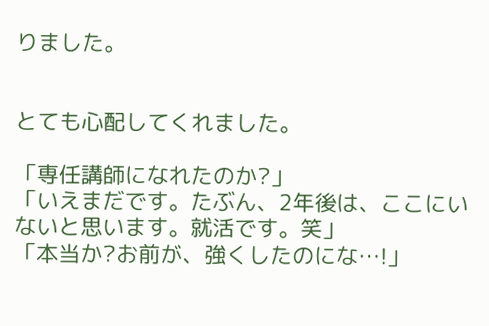りました。


とても心配してくれました。

「専任講師になれたのか?」
「いえまだです。たぶん、2年後は、ここにいないと思います。就活です。笑」
「本当か?お前が、強くしたのにな…!」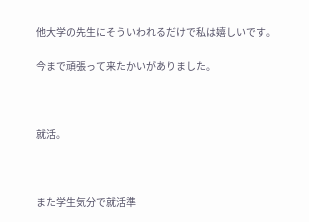他大学の先生にそういわれるだけで私は嬉しいです。

今まで頑張って来たかいがありました。



就活。



また学生気分で就活準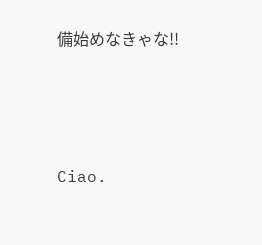備始めなきゃな!!




Ciao.